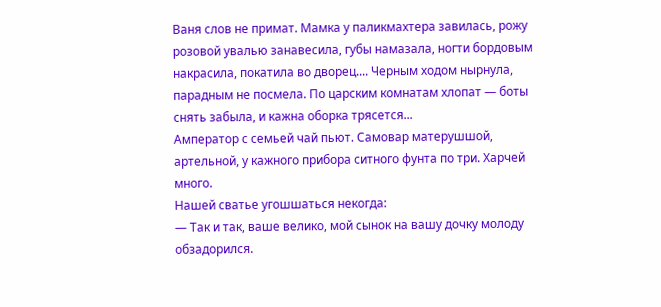Ваня слов не примат. Мамка у паликмахтера завилась, рожу розовой увалью занавесила, губы намазала, ногти бордовым накрасила, покатила во дворец.... Черным ходом нырнула, парадным не посмела. По царским комнатам хлопат — боты снять забыла, и кажна оборка трясется...
Амператор с семьей чай пьют. Самовар матерушшой, артельной, у кажного прибора ситного фунта по три. Харчей много.
Нашей сватье угошшаться некогда:
— Так и так, ваше велико, мой сынок на вашу дочку молоду обзадорился.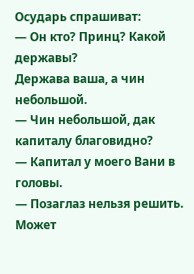Осударь спрашиват:
— Он кто? Принц? Какой державы?
Держава ваша, а чин небольшой.
— Чин небольшой, дак капиталу благовидно?
— Капитал у моего Вани в головы.
— Позаглаз нельзя решить. Может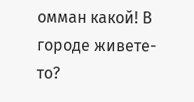омман какой! В городе живете-то?